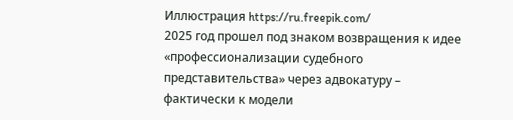Иллюстрация https://ru.freepik.com/
2025 год прошел под знаком возвращения к идее «профессионализации судебного представительства» через адвокатуру – фактически к модели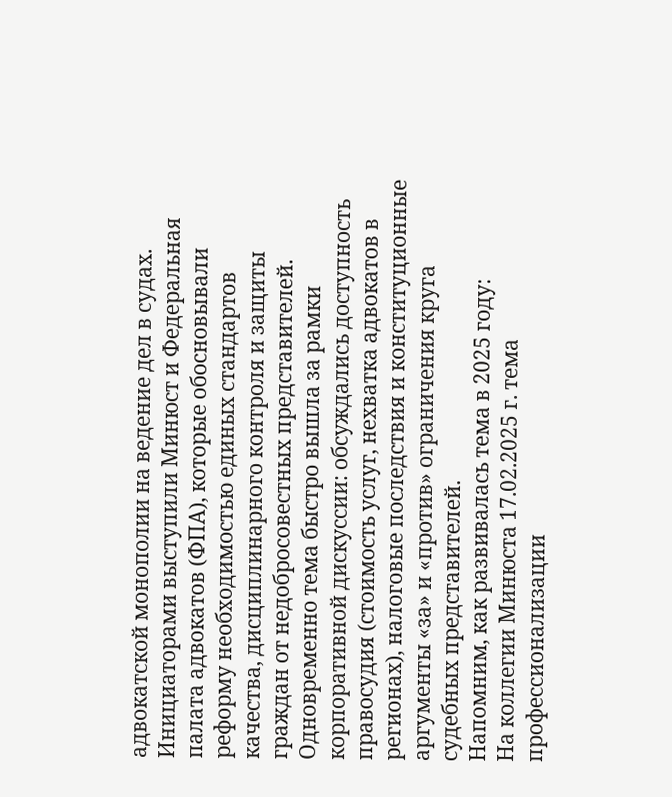адвокатской монополии на ведение дел в судах. Инициаторами выступили Минюст и Федеральная палата адвокатов (ФПА), которые обосновывали реформу необходимостью единых стандартов качества, дисциплинарного контроля и защиты граждан от недобросовестных представителей.
Одновременно тема быстро вышла за рамки корпоративной дискуссии: обсуждались доступность правосудия (стоимость услуг, нехватка адвокатов в регионах), налоговые последствия и конституционные аргументы «за» и «против» ограничения круга судебных представителей.
Напомним, как развивалась тема в 2025 году:
На коллегии Минюста 17.02.2025 г. тема профессионализации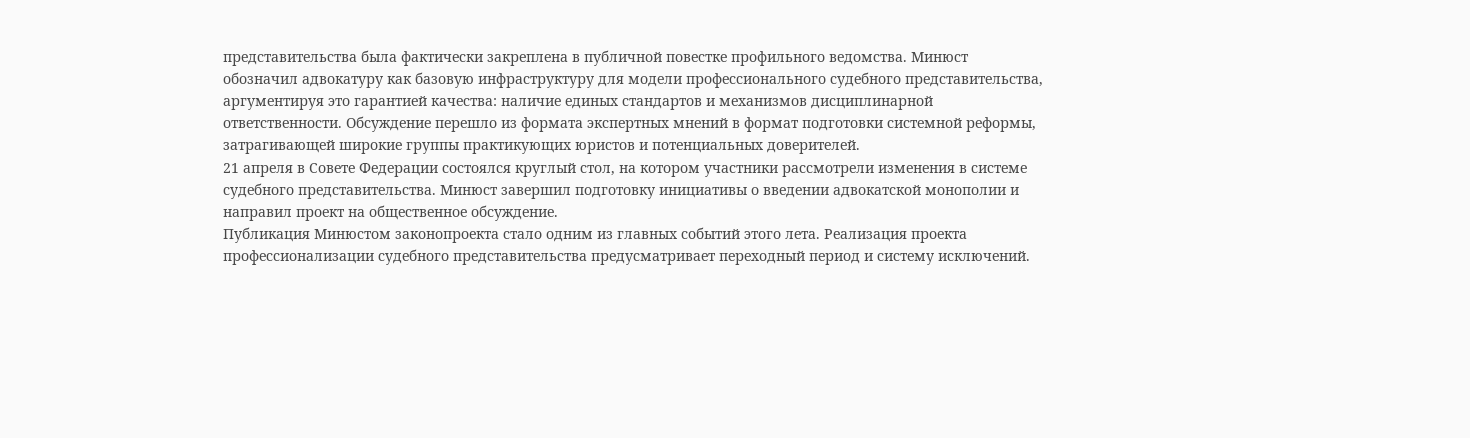представительства была фактически закреплена в публичной повестке профильного ведомства. Минюст обозначил адвокатуру как базовую инфраструктуру для модели профессионального судебного представительства, аргументируя это гарантией качества: наличие единых стандартов и механизмов дисциплинарной ответственности. Обсуждение перешло из формата экспертных мнений в формат подготовки системной реформы, затрагивающей широкие группы практикующих юристов и потенциальных доверителей.
21 апреля в Совете Федерации состоялся круглый стол, на котором участники рассмотрели изменения в системе судебного представительства. Минюст завершил подготовку инициативы о введении адвокатской монополии и направил проект на общественное обсуждение.
Публикация Минюстом законопроекта стало одним из главных событий этого лета. Реализация проекта профессионализации судебного представительства предусматривает переходный период и систему исключений.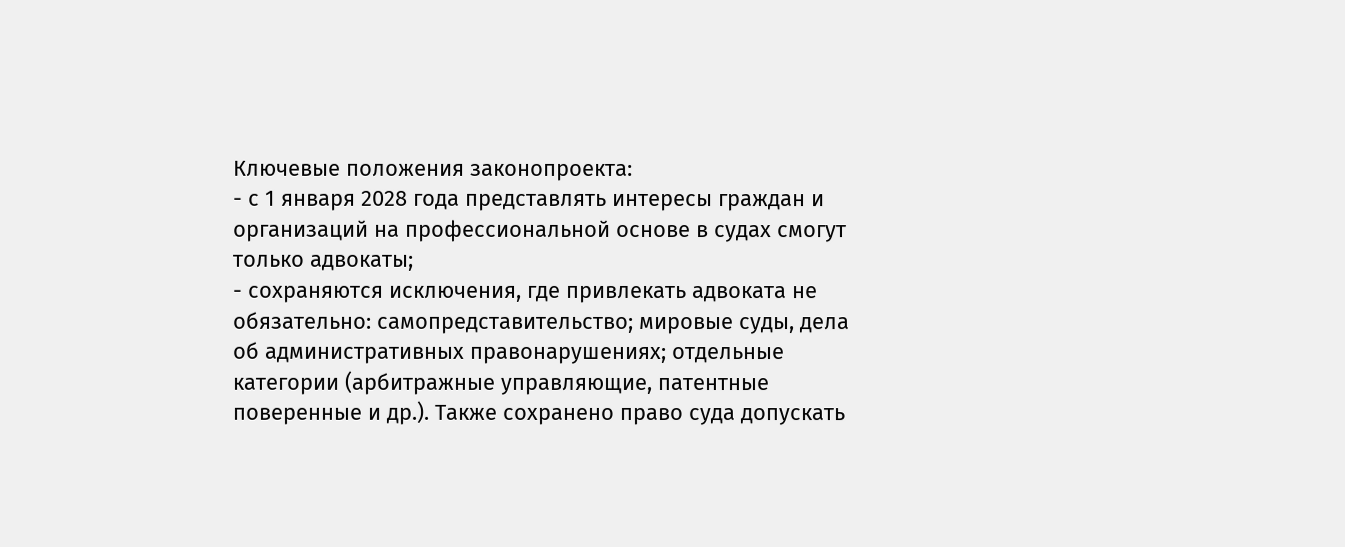Ключевые положения законопроекта:
- с 1 января 2028 года представлять интересы граждан и организаций на профессиональной основе в судах смогут только адвокаты;
- сохраняются исключения, где привлекать адвоката не обязательно: самопредставительство; мировые суды, дела об административных правонарушениях; отдельные категории (арбитражные управляющие, патентные поверенные и др.). Также сохранено право суда допускать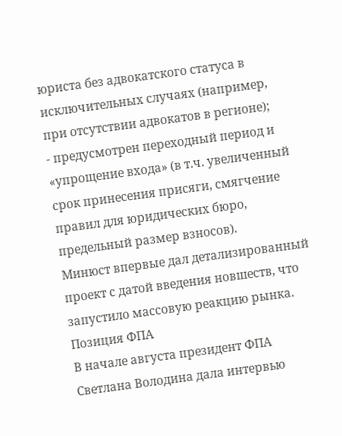юриста без адвокатского статуса в исключительных случаях (например, при отсутствии адвокатов в регионе);
- предусмотрен переходный период и «упрощение входа» (в т.ч. увеличенный срок принесения присяги, смягчение правил для юридических бюро, предельный размер взносов).
Минюст впервые дал детализированный проект с датой введения новшеств, что запустило массовую реакцию рынка.
Позиция ФПА
В начале августа президент ФПА Светлана Володина дала интервью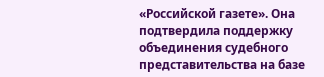«Российской газете». Она подтвердила поддержку объединения судебного представительства на базе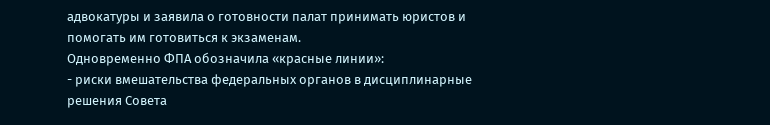адвокатуры и заявила о готовности палат принимать юристов и помогать им готовиться к экзаменам.
Одновременно ФПА обозначила «красные линии»:
- риски вмешательства федеральных органов в дисциплинарные решения Совета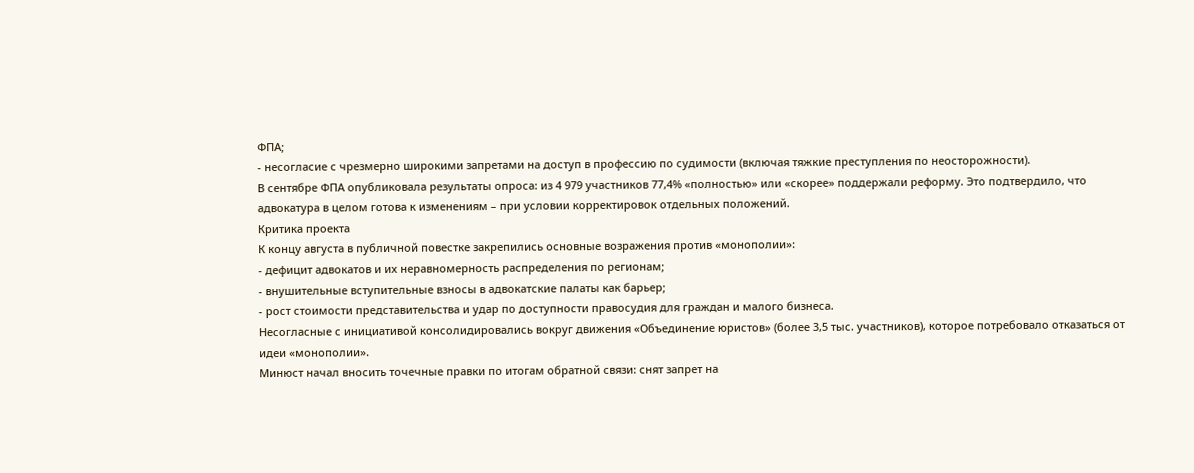ФПА;
- несогласие с чрезмерно широкими запретами на доступ в профессию по судимости (включая тяжкие преступления по неосторожности).
В сентябре ФПА опубликовала результаты опроса: из 4 979 участников 77,4% «полностью» или «скорее» поддержали реформу. Это подтвердило, что адвокатура в целом готова к изменениям – при условии корректировок отдельных положений.
Критика проекта
К концу августа в публичной повестке закрепились основные возражения против «монополии»:
- дефицит адвокатов и их неравномерность распределения по регионам;
- внушительные вступительные взносы в адвокатские палаты как барьер;
- рост стоимости представительства и удар по доступности правосудия для граждан и малого бизнеса.
Несогласные с инициативой консолидировались вокруг движения «Объединение юристов» (более 3,5 тыс. участников), которое потребовало отказаться от идеи «монополии».
Минюст начал вносить точечные правки по итогам обратной связи: снят запрет на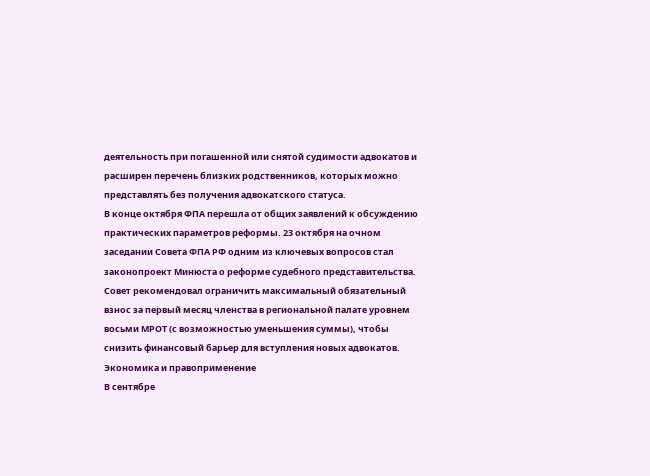деятельность при погашенной или снятой судимости адвокатов и расширен перечень близких родственников, которых можно представлять без получения адвокатского статуса.
В конце октября ФПА перешла от общих заявлений к обсуждению практических параметров реформы. 23 октября на очном заседании Совета ФПА РФ одним из ключевых вопросов стал законопроект Минюста о реформе судебного представительства. Совет рекомендовал ограничить максимальный обязательный взнос за первый месяц членства в региональной палате уровнем восьми МРОТ (с возможностью уменьшения суммы), чтобы снизить финансовый барьер для вступления новых адвокатов.
Экономика и правоприменение
В сентябре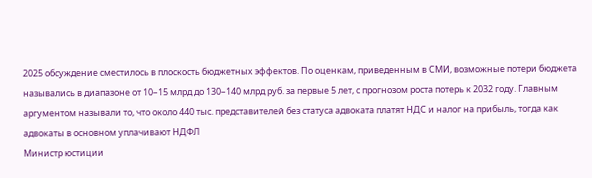2025 обсуждение сместилось в плоскость бюджетных эффектов. По оценкам, приведенным в СМИ, возможные потери бюджета назывались в диапазоне от 10–15 млрд до 130–140 млрд руб. за первые 5 лет, с прогнозом роста потерь к 2032 году. Главным аргументом называли то, что около 440 тыс. представителей без статуса адвоката платят НДС и налог на прибыль, тогда как адвокаты в основном уплачивают НДФЛ
Министр юстиции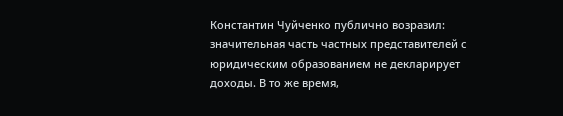Константин Чуйченко публично возразил: значительная часть частных представителей с юридическим образованием не декларирует доходы. В то же время,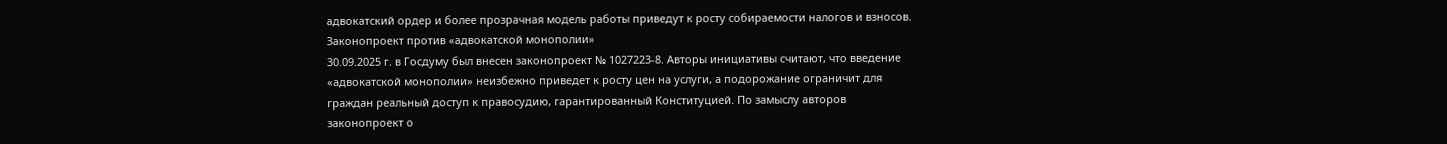адвокатский ордер и более прозрачная модель работы приведут к росту собираемости налогов и взносов.
Законопроект против «адвокатской монополии»
30.09.2025 г. в Госдуму был внесен законопроект № 1027223-8. Авторы инициативы считают, что введение «адвокатской монополии» неизбежно приведет к росту цен на услуги, а подорожание ограничит для граждан реальный доступ к правосудию, гарантированный Конституцией. По замыслу авторов законопроект о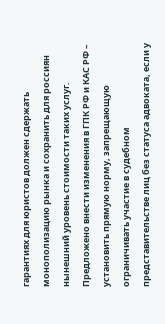гарантиях для юристов должен сдержать монополизацию рынка и сохранить для россиян нынешний уровень стоимости таких услуг.
Предложено внести изменения в ГПК РФ и КАС РФ – установить прямую норму, запрещающую ограничивать участие в судебном представительстве лиц без статуса адвоката, если у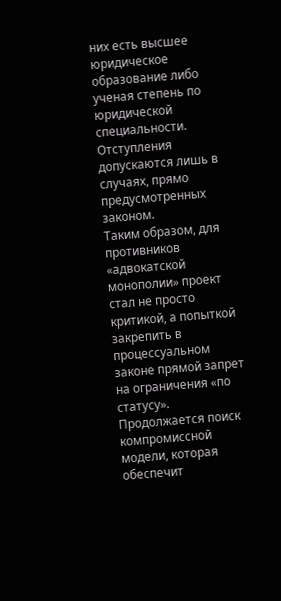них есть высшее юридическое образование либо ученая степень по юридической специальности. Отступления допускаются лишь в случаях, прямо предусмотренных законом.
Таким образом, для противников «адвокатской монополии» проект стал не просто критикой, а попыткой закрепить в процессуальном законе прямой запрет на ограничения «по статусу».
Продолжается поиск компромиссной модели, которая обеспечит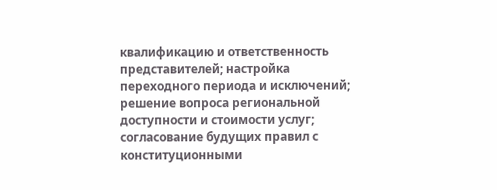квалификацию и ответственность представителей; настройка переходного периода и исключений; решение вопроса региональной доступности и стоимости услуг; согласование будущих правил с конституционными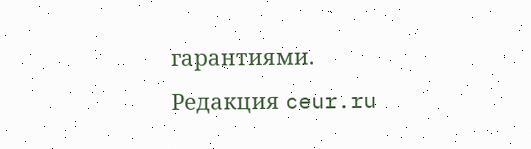гарантиями.
Редакция ceur.ru